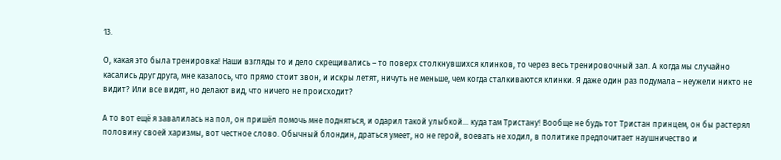13.

О, какая это была тренировка! Наши взгляды то и дело скрещивались – то поверх столкнувшихся клинков, то через весь тренировочный зал. А когда мы случайно касались друг друга, мне казалось, что прямо стоит звон, и искры летят, ничуть не меньше, чем когда сталкиваются клинки. Я даже один раз подумала – неужели никто не видит? Или все видят, но делают вид, что ничего не происходит?

А то вот ещё я завалилась на пол, он пришёл помочь мне подняться, и одарил такой улыбкой… куда там Тристану! Вообще не будь тот Тристан принцем, он бы растерял половину своей харизмы, вот честное слово. Обычный блондин, драться умеет, но не герой, воевать не ходил, в политике предпочитает наушничество и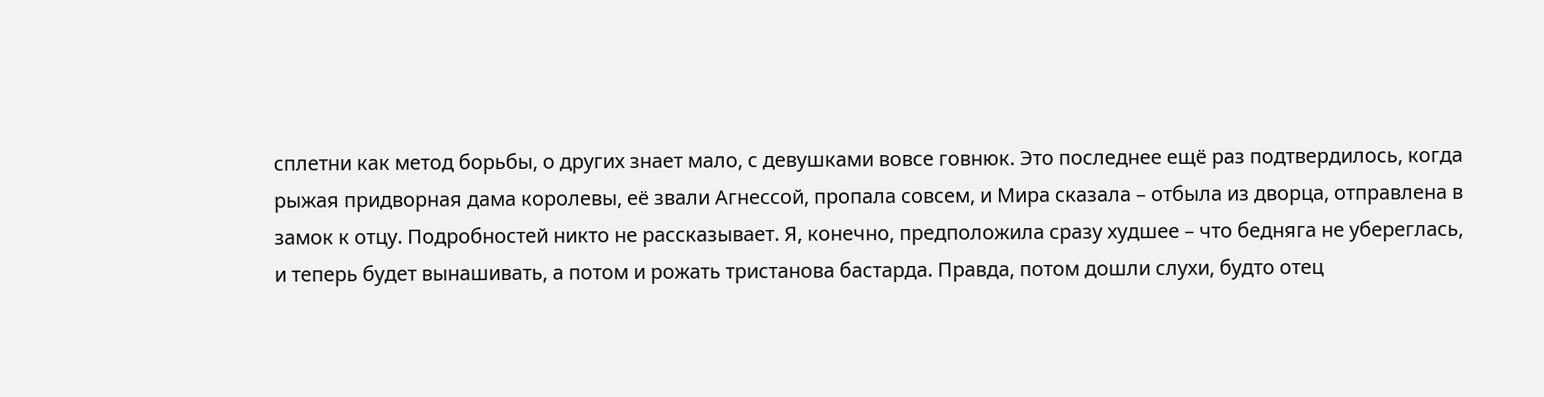сплетни как метод борьбы, о других знает мало, с девушками вовсе говнюк. Это последнее ещё раз подтвердилось, когда рыжая придворная дама королевы, её звали Агнессой, пропала совсем, и Мира сказала – отбыла из дворца, отправлена в замок к отцу. Подробностей никто не рассказывает. Я, конечно, предположила сразу худшее – что бедняга не убереглась, и теперь будет вынашивать, а потом и рожать тристанова бастарда. Правда, потом дошли слухи, будто отец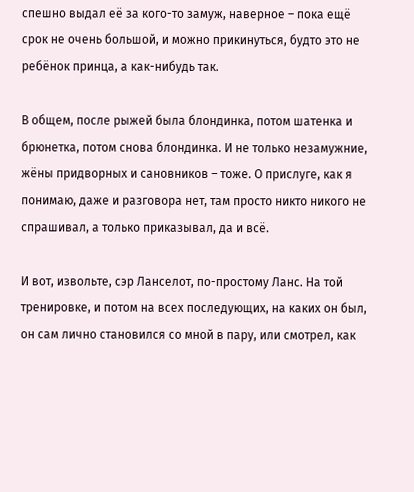спешно выдал её за кого-то замуж, наверное – пока ещё срок не очень большой, и можно прикинуться, будто это не ребёнок принца, а как-нибудь так.

В общем, после рыжей была блондинка, потом шатенка и брюнетка, потом снова блондинка. И не только незамужние, жёны придворных и сановников – тоже. О прислуге, как я понимаю, даже и разговора нет, там просто никто никого не спрашивал, а только приказывал, да и всё.

И вот, извольте, сэр Ланселот, по-простому Ланс. На той тренировке, и потом на всех последующих, на каких он был, он сам лично становился со мной в пару, или смотрел, как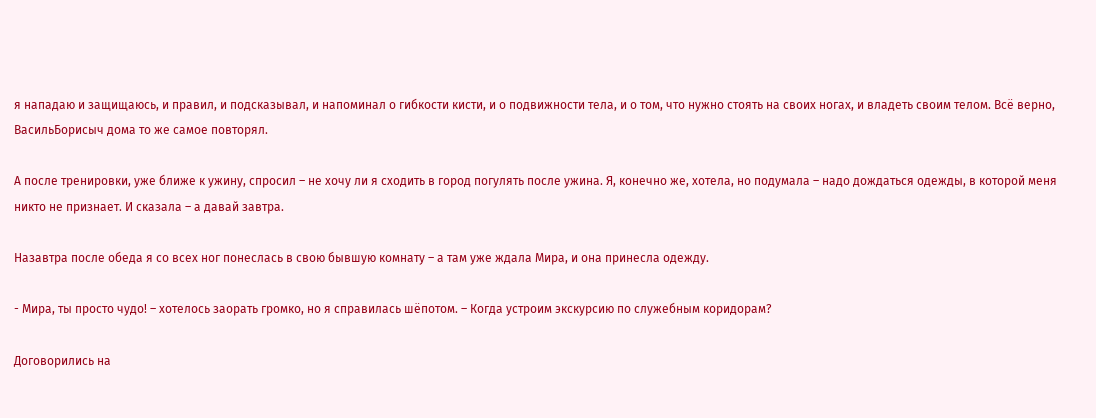я нападаю и защищаюсь, и правил, и подсказывал, и напоминал о гибкости кисти, и о подвижности тела, и о том, что нужно стоять на своих ногах, и владеть своим телом. Всё верно, ВасильБорисыч дома то же самое повторял.

А после тренировки, уже ближе к ужину, спросил – не хочу ли я сходить в город погулять после ужина. Я, конечно же, хотела, но подумала – надо дождаться одежды, в которой меня никто не признает. И сказала – а давай завтра.

Назавтра после обеда я со всех ног понеслась в свою бывшую комнату – а там уже ждала Мира, и она принесла одежду.

- Мира, ты просто чудо! – хотелось заорать громко, но я справилась шёпотом. – Когда устроим экскурсию по служебным коридорам?

Договорились на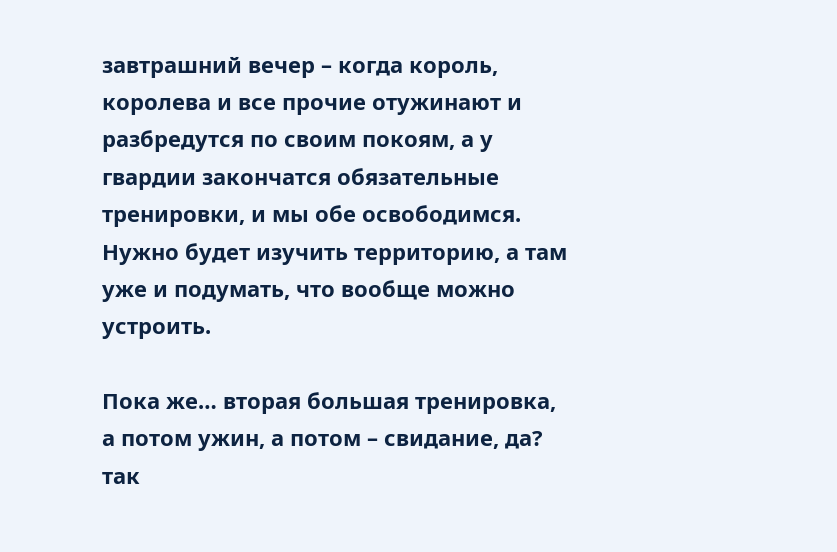завтрашний вечер – когда король, королева и все прочие отужинают и разбредутся по своим покоям, а у гвардии закончатся обязательные тренировки, и мы обе освободимся. Нужно будет изучить территорию, а там уже и подумать, что вообще можно устроить.

Пока же… вторая большая тренировка, а потом ужин, а потом – свидание, да? так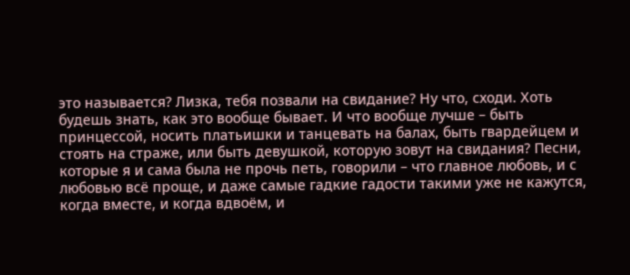это называется? Лизка, тебя позвали на свидание? Ну что, сходи. Хоть будешь знать, как это вообще бывает. И что вообще лучше – быть принцессой, носить платьишки и танцевать на балах, быть гвардейцем и стоять на страже, или быть девушкой, которую зовут на свидания? Песни, которые я и сама была не прочь петь, говорили – что главное любовь, и с любовью всё проще, и даже самые гадкие гадости такими уже не кажутся, когда вместе, и когда вдвоём, и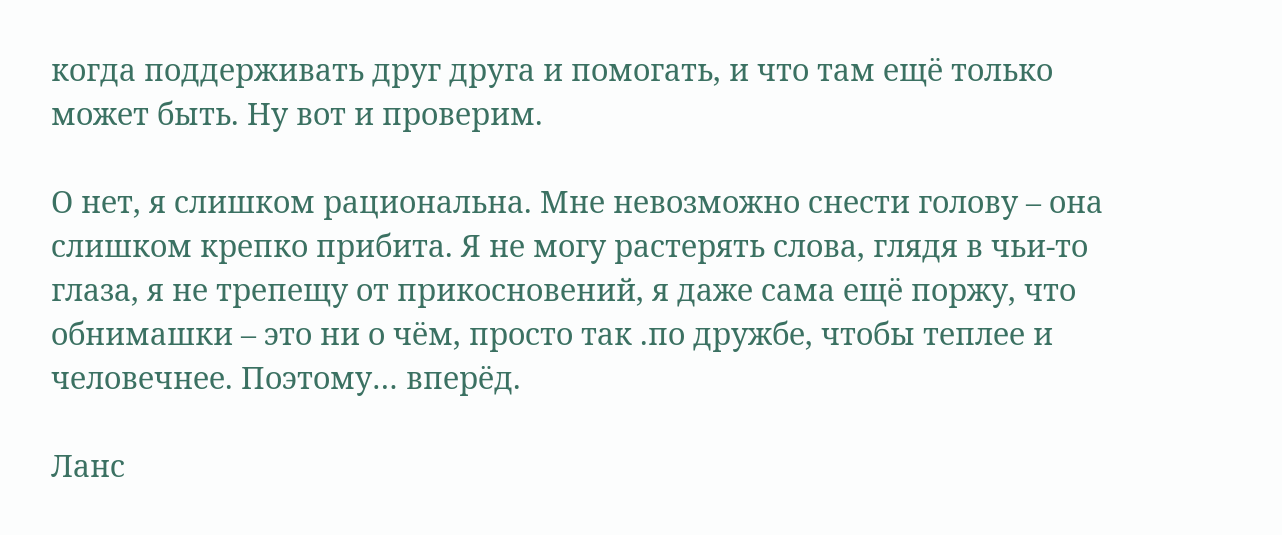когда поддерживать друг друга и помогать, и что там ещё только может быть. Ну вот и проверим.

О нет, я слишком рациональна. Мне невозможно снести голову – она слишком крепко прибита. Я не могу растерять слова, глядя в чьи-то глаза, я не трепещу от прикосновений, я даже сама ещё поржу, что обнимашки – это ни о чём, просто так .по дружбе, чтобы теплее и человечнее. Поэтому… вперёд.

Ланс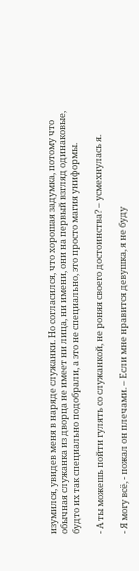изумился, увидев меня в наряде служанки. Но согласился, что хорошая задумка, потому что обычная служанка из дворца не имеет ни лица, ни имени, они на первый взгляд одинаковые, будто их так специально подобрали, а это не специально, это просто магия униформы.

- А ты можешь пойти гулять со служанкой, не роняя своего достоинства? – усмехнулась я.

- Я могу всё, - пожал он плечами. – Если мне нравится девушка, я не буду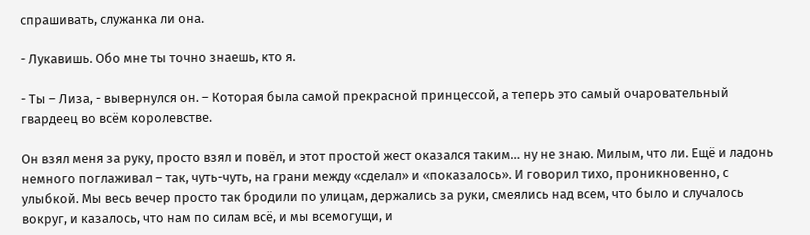спрашивать, служанка ли она.

- Лукавишь. Обо мне ты точно знаешь, кто я.

- Ты – Лиза, - вывернулся он. – Которая была самой прекрасной принцессой, а теперь это самый очаровательный гвардеец во всём королевстве.

Он взял меня за руку, просто взял и повёл, и этот простой жест оказался таким… ну не знаю. Милым, что ли. Ещё и ладонь немного поглаживал – так, чуть-чуть, на грани между «сделал» и «показалось». И говорил тихо, проникновенно, с улыбкой. Мы весь вечер просто так бродили по улицам, держались за руки, смеялись над всем, что было и случалось вокруг, и казалось, что нам по силам всё, и мы всемогущи, и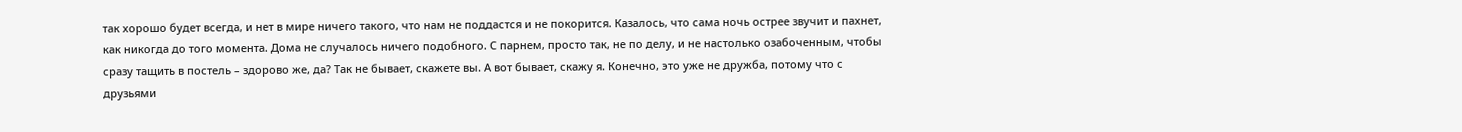так хорошо будет всегда, и нет в мире ничего такого, что нам не поддастся и не покорится. Казалось, что сама ночь острее звучит и пахнет, как никогда до того момента. Дома не случалось ничего подобного. С парнем, просто так, не по делу, и не настолько озабоченным, чтобы сразу тащить в постель – здорово же, да? Так не бывает, скажете вы. А вот бывает, скажу я. Конечно, это уже не дружба, потому что с друзьями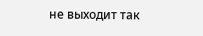не выходит так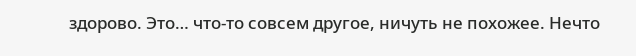здорово. Это… что-то совсем другое, ничуть не похожее. Нечто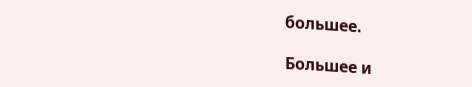большее.

Большее и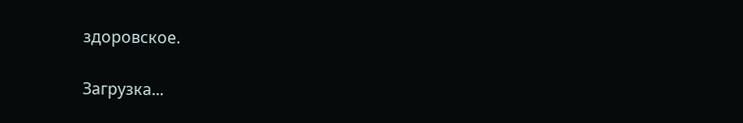здоровское.

Загрузка...